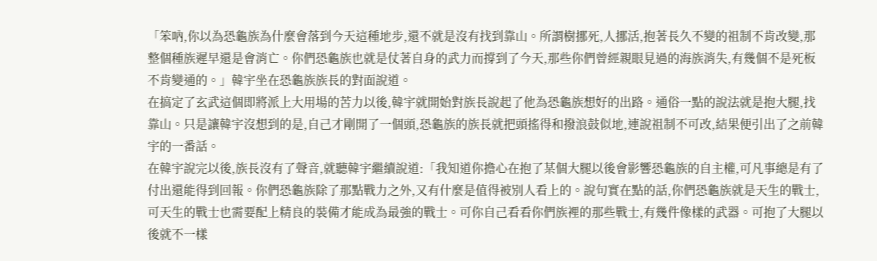「笨吶,你以為恐龜族為什麼會落到今天這種地步,還不就是沒有找到靠山。所謂樹挪死,人挪活,抱著長久不變的祖制不肯改變,那整個種族遲早還是會消亡。你們恐龜族也就是仗著自身的武力而撐到了今天,那些你們曾經親眼見過的海族消失,有幾個不是死板不肯變通的。」韓宇坐在恐龜族族長的對面說道。
在搞定了玄武這個即將派上大用場的苦力以後,韓宇就開始對族長說起了他為恐龜族想好的出路。通俗一點的說法就是抱大腿,找靠山。只是讓韓宇沒想到的是,自己才剛開了一個頭,恐龜族的族長就把頭搖得和撥浪鼓似地,連說祖制不可改,結果便引出了之前韓宇的一番話。
在韓宇說完以後,族長沒有了聲音,就聽韓宇繼續說道:「我知道你擔心在抱了某個大腿以後會影響恐龜族的自主權,可凡事總是有了付出還能得到回報。你們恐龜族除了那點戰力之外,又有什麼是值得被別人看上的。說句實在點的話,你們恐龜族就是天生的戰士,可天生的戰士也需要配上精良的裝備才能成為最強的戰士。可你自己看看你們族裡的那些戰士,有幾件像樣的武器。可抱了大腿以後就不一樣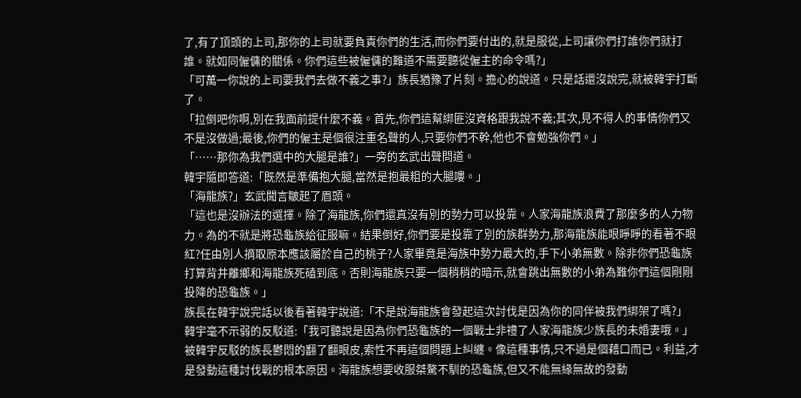了,有了頂頭的上司,那你的上司就要負責你們的生活,而你們要付出的,就是服從,上司讓你們打誰你們就打誰。就如同僱傭的關係。你們這些被僱傭的難道不需要聽從僱主的命令嗎?」
「可萬一你說的上司要我們去做不義之事?」族長猶豫了片刻。擔心的說道。只是話還沒說完,就被韓宇打斷了。
「拉倒吧你啊,別在我面前提什麼不義。首先,你們這幫綁匪沒資格跟我說不義;其次,見不得人的事情你們又不是沒做過;最後,你們的僱主是個很注重名聲的人,只要你們不幹,他也不會勉強你們。」
「……那你為我們選中的大腿是誰?」一旁的玄武出聲問道。
韓宇隨即答道:「既然是準備抱大腿,當然是抱最粗的大腿嘍。」
「海龍族?」玄武聞言皺起了眉頭。
「這也是沒辦法的選擇。除了海龍族,你們還真沒有別的勢力可以投靠。人家海龍族浪費了那麼多的人力物力。為的不就是將恐龜族給征服嘛。結果倒好,你們要是投靠了別的族群勢力,那海龍族能眼睜睜的看著不眼紅?任由別人摘取原本應該屬於自己的桃子?人家畢竟是海族中勢力最大的,手下小弟無數。除非你們恐龜族打算背井離鄉和海龍族死磕到底。否則海龍族只要一個稍稍的暗示,就會跳出無數的小弟為難你們這個剛剛投降的恐龜族。」
族長在韓宇說完話以後看著韓宇說道:「不是說海龍族會發起這次討伐是因為你的同伴被我們綁架了嗎?」
韓宇毫不示弱的反駁道:「我可聽說是因為你們恐龜族的一個戰士非禮了人家海龍族少族長的未婚妻哦。」
被韓宇反駁的族長鬱悶的翻了翻眼皮,索性不再這個問題上糾纏。像這種事情,只不過是個藉口而已。利益,才是發動這種討伐戰的根本原因。海龍族想要收服桀驁不馴的恐龜族,但又不能無緣無故的發動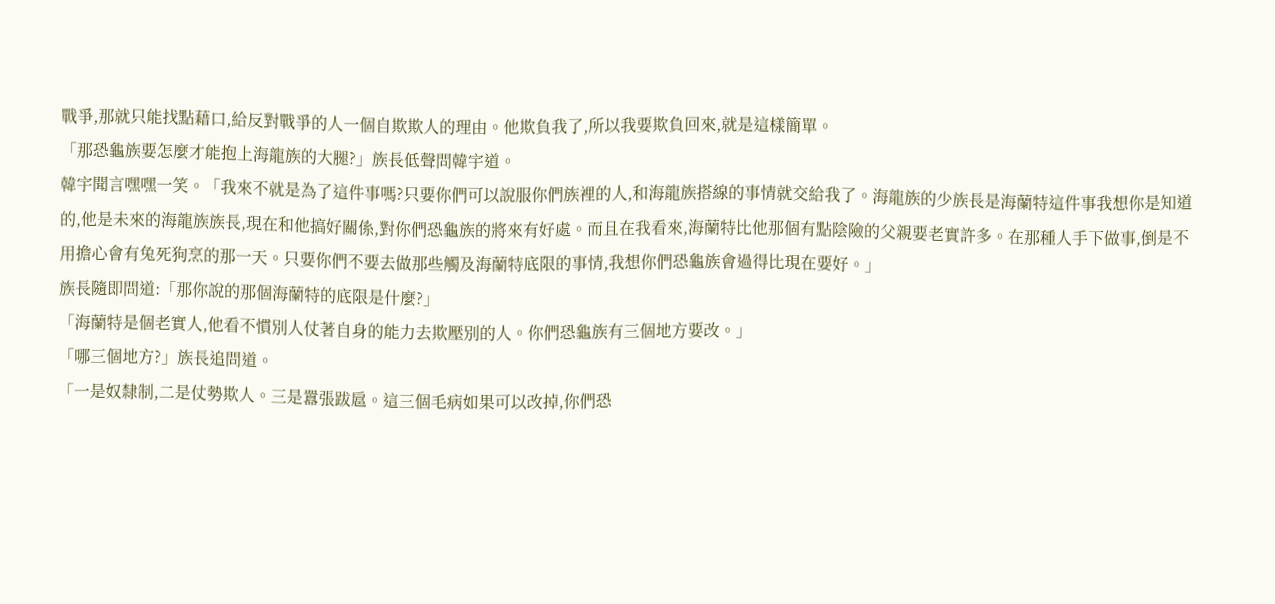戰爭,那就只能找點藉口,給反對戰爭的人一個自欺欺人的理由。他欺負我了,所以我要欺負回來,就是這樣簡單。
「那恐龜族要怎麼才能抱上海龍族的大腿?」族長低聲問韓宇道。
韓宇聞言嘿嘿一笑。「我來不就是為了這件事嗎?只要你們可以說服你們族裡的人,和海龍族搭線的事情就交給我了。海龍族的少族長是海蘭特這件事我想你是知道的,他是未來的海龍族族長,現在和他搞好關係,對你們恐龜族的將來有好處。而且在我看來,海蘭特比他那個有點陰險的父親要老實許多。在那種人手下做事,倒是不用擔心會有兔死狗烹的那一天。只要你們不要去做那些觸及海蘭特底限的事情,我想你們恐龜族會過得比現在要好。」
族長隨即問道:「那你說的那個海蘭特的底限是什麼?」
「海蘭特是個老實人,他看不慣別人仗著自身的能力去欺壓別的人。你們恐龜族有三個地方要改。」
「哪三個地方?」族長追問道。
「一是奴隸制,二是仗勢欺人。三是囂張跋扈。這三個毛病如果可以改掉,你們恐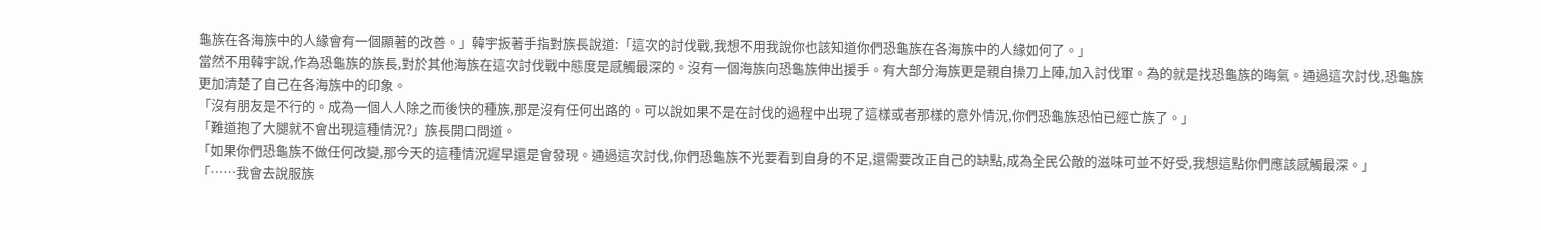龜族在各海族中的人緣會有一個顯著的改善。」韓宇扳著手指對族長說道:「這次的討伐戰,我想不用我說你也該知道你們恐龜族在各海族中的人緣如何了。」
當然不用韓宇說,作為恐龜族的族長,對於其他海族在這次討伐戰中態度是感觸最深的。沒有一個海族向恐龜族伸出援手。有大部分海族更是親自操刀上陣,加入討伐軍。為的就是找恐龜族的晦氣。通過這次討伐,恐龜族更加清楚了自己在各海族中的印象。
「沒有朋友是不行的。成為一個人人除之而後快的種族,那是沒有任何出路的。可以說如果不是在討伐的過程中出現了這樣或者那樣的意外情況,你們恐龜族恐怕已經亡族了。」
「難道抱了大腿就不會出現這種情況?」族長開口問道。
「如果你們恐龜族不做任何改變,那今天的這種情況遲早還是會發現。通過這次討伐,你們恐龜族不光要看到自身的不足,還需要改正自己的缺點,成為全民公敵的滋味可並不好受,我想這點你們應該感觸最深。」
「……我會去說服族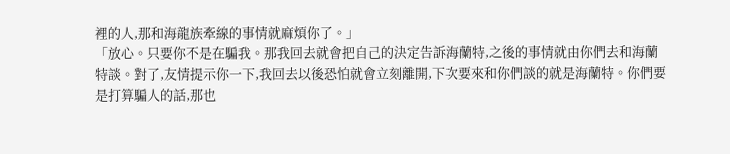裡的人,那和海龍族牽線的事情就麻煩你了。」
「放心。只要你不是在騙我。那我回去就會把自己的決定告訴海蘭特,之後的事情就由你們去和海蘭特談。對了,友情提示你一下,我回去以後恐怕就會立刻離開,下次要來和你們談的就是海蘭特。你們要是打算騙人的話,那也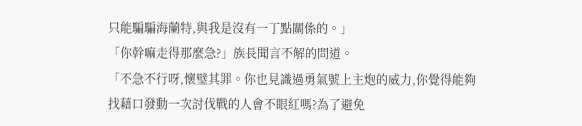只能騙騙海蘭特,與我是沒有一丁點關係的。」
「你幹嘛走得那麼急?」族長聞言不解的問道。
「不急不行呀,懷璧其罪。你也見識過勇氣號上主炮的威力,你覺得能夠找藉口發動一次討伐戰的人會不眼紅嗎?為了避免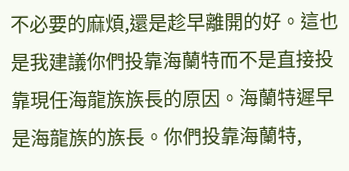不必要的麻煩,還是趁早離開的好。這也是我建議你們投靠海蘭特而不是直接投靠現任海龍族族長的原因。海蘭特遲早是海龍族的族長。你們投靠海蘭特,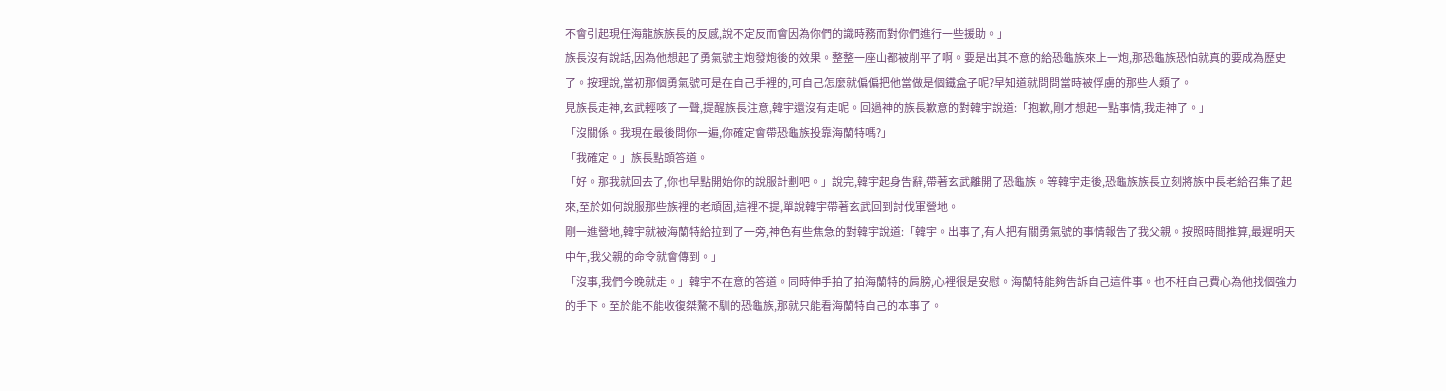不會引起現任海龍族族長的反感,說不定反而會因為你們的識時務而對你們進行一些援助。」
族長沒有說話,因為他想起了勇氣號主炮發炮後的效果。整整一座山都被削平了啊。要是出其不意的給恐龜族來上一炮,那恐龜族恐怕就真的要成為歷史了。按理說,當初那個勇氣號可是在自己手裡的,可自己怎麼就偏偏把他當做是個鐵盒子呢?早知道就問問當時被俘虜的那些人類了。
見族長走神,玄武輕咳了一聲,提醒族長注意,韓宇還沒有走呢。回過神的族長歉意的對韓宇說道:「抱歉,剛才想起一點事情,我走神了。」
「沒關係。我現在最後問你一遍,你確定會帶恐龜族投靠海蘭特嗎?」
「我確定。」族長點頭答道。
「好。那我就回去了,你也早點開始你的說服計劃吧。」說完,韓宇起身告辭,帶著玄武離開了恐龜族。等韓宇走後,恐龜族族長立刻將族中長老給召集了起來,至於如何說服那些族裡的老頑固,這裡不提,單說韓宇帶著玄武回到討伐軍營地。
剛一進營地,韓宇就被海蘭特給拉到了一旁,神色有些焦急的對韓宇說道:「韓宇。出事了,有人把有關勇氣號的事情報告了我父親。按照時間推算,最遲明天中午,我父親的命令就會傳到。」
「沒事,我們今晚就走。」韓宇不在意的答道。同時伸手拍了拍海蘭特的肩膀,心裡很是安慰。海蘭特能夠告訴自己這件事。也不枉自己費心為他找個強力的手下。至於能不能收復桀驁不馴的恐龜族,那就只能看海蘭特自己的本事了。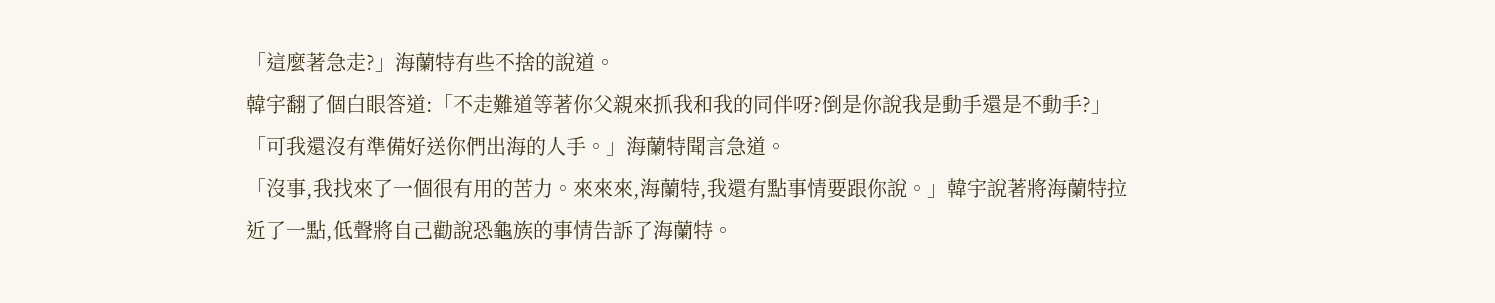「這麼著急走?」海蘭特有些不捨的說道。
韓宇翻了個白眼答道:「不走難道等著你父親來抓我和我的同伴呀?倒是你說我是動手還是不動手?」
「可我還沒有準備好送你們出海的人手。」海蘭特聞言急道。
「沒事,我找來了一個很有用的苦力。來來來,海蘭特,我還有點事情要跟你說。」韓宇說著將海蘭特拉近了一點,低聲將自己勸說恐龜族的事情告訴了海蘭特。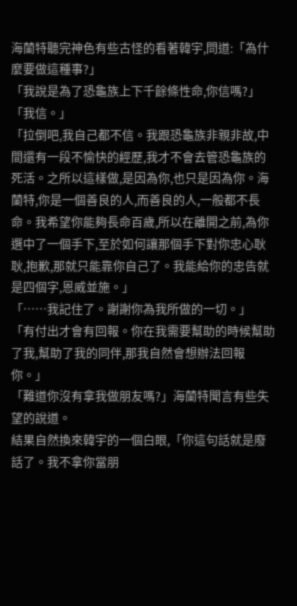海蘭特聽完神色有些古怪的看著韓宇,問道:「為什麼要做這種事?」
「我說是為了恐龜族上下千餘條性命,你信嗎?」
「我信。」
「拉倒吧,我自己都不信。我跟恐龜族非親非故,中間還有一段不愉快的經歷,我才不會去管恐龜族的死活。之所以這樣做,是因為你,也只是因為你。海蘭特,你是一個善良的人,而善良的人,一般都不長命。我希望你能夠長命百歲,所以在離開之前,為你選中了一個手下,至於如何讓那個手下對你忠心耿耿,抱歉,那就只能靠你自己了。我能給你的忠告就是四個字,恩威並施。」
「……我記住了。謝謝你為我所做的一切。」
「有付出才會有回報。你在我需要幫助的時候幫助了我,幫助了我的同伴,那我自然會想辦法回報你。」
「難道你沒有拿我做朋友嗎?」海蘭特聞言有些失望的說道。
結果自然換來韓宇的一個白眼,「你這句話就是廢話了。我不拿你當朋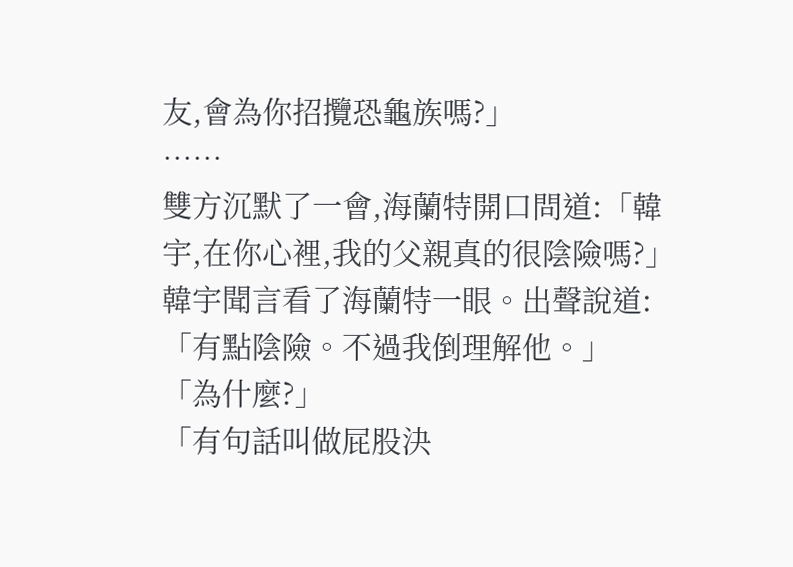友,會為你招攬恐龜族嗎?」
……
雙方沉默了一會,海蘭特開口問道:「韓宇,在你心裡,我的父親真的很陰險嗎?」
韓宇聞言看了海蘭特一眼。出聲說道:「有點陰險。不過我倒理解他。」
「為什麼?」
「有句話叫做屁股決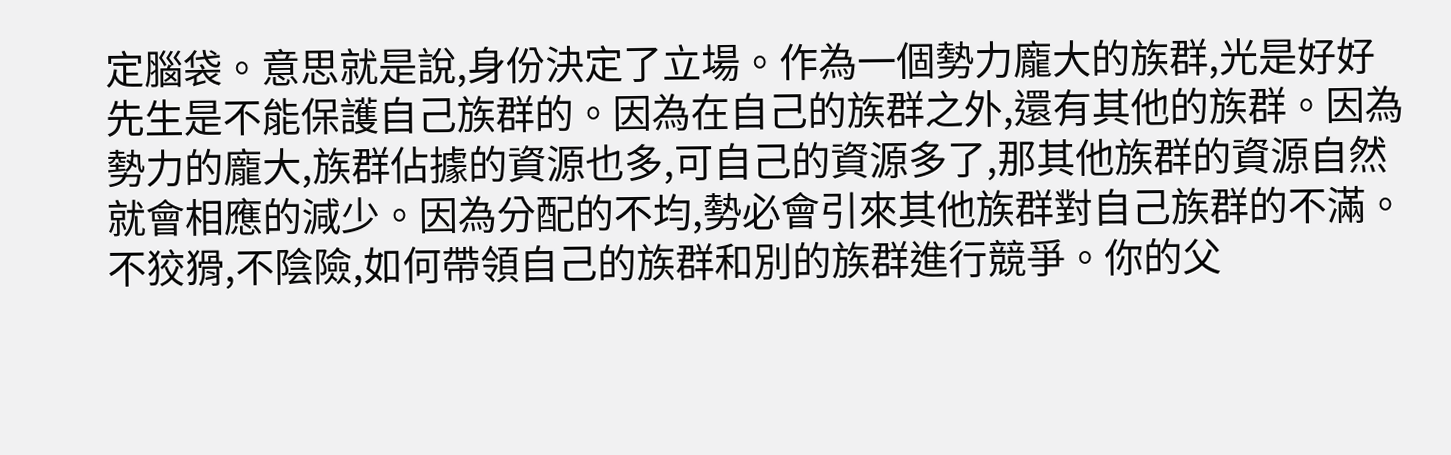定腦袋。意思就是說,身份決定了立場。作為一個勢力龐大的族群,光是好好先生是不能保護自己族群的。因為在自己的族群之外,還有其他的族群。因為勢力的龐大,族群佔據的資源也多,可自己的資源多了,那其他族群的資源自然就會相應的減少。因為分配的不均,勢必會引來其他族群對自己族群的不滿。不狡猾,不陰險,如何帶領自己的族群和別的族群進行競爭。你的父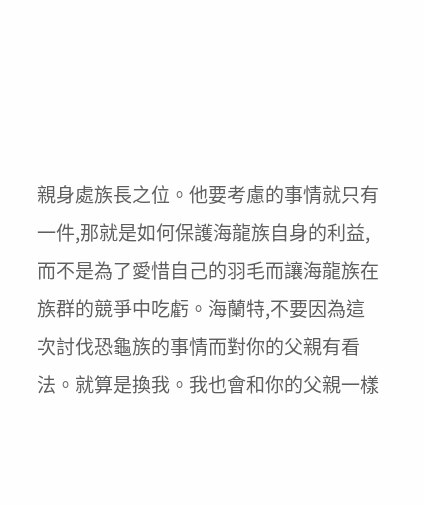親身處族長之位。他要考慮的事情就只有一件,那就是如何保護海龍族自身的利益,而不是為了愛惜自己的羽毛而讓海龍族在族群的競爭中吃虧。海蘭特,不要因為這次討伐恐龜族的事情而對你的父親有看法。就算是換我。我也會和你的父親一樣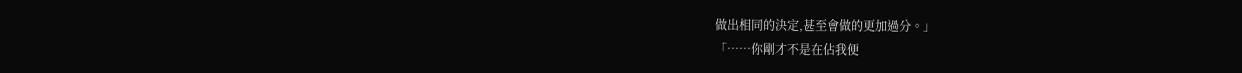做出相同的決定,甚至會做的更加過分。」
「……你剛才不是在佔我便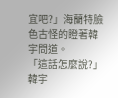宜吧?」海蘭特臉色古怪的瞪著韓宇問道。
「這話怎麼說?」韓宇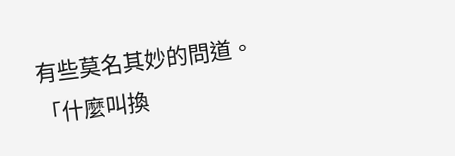有些莫名其妙的問道。
「什麼叫換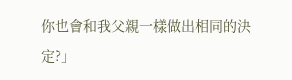你也會和我父親一樣做出相同的決定?」